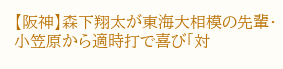【阪神】森下翔太が東海大相模の先輩・小笠原から適時打で喜び「対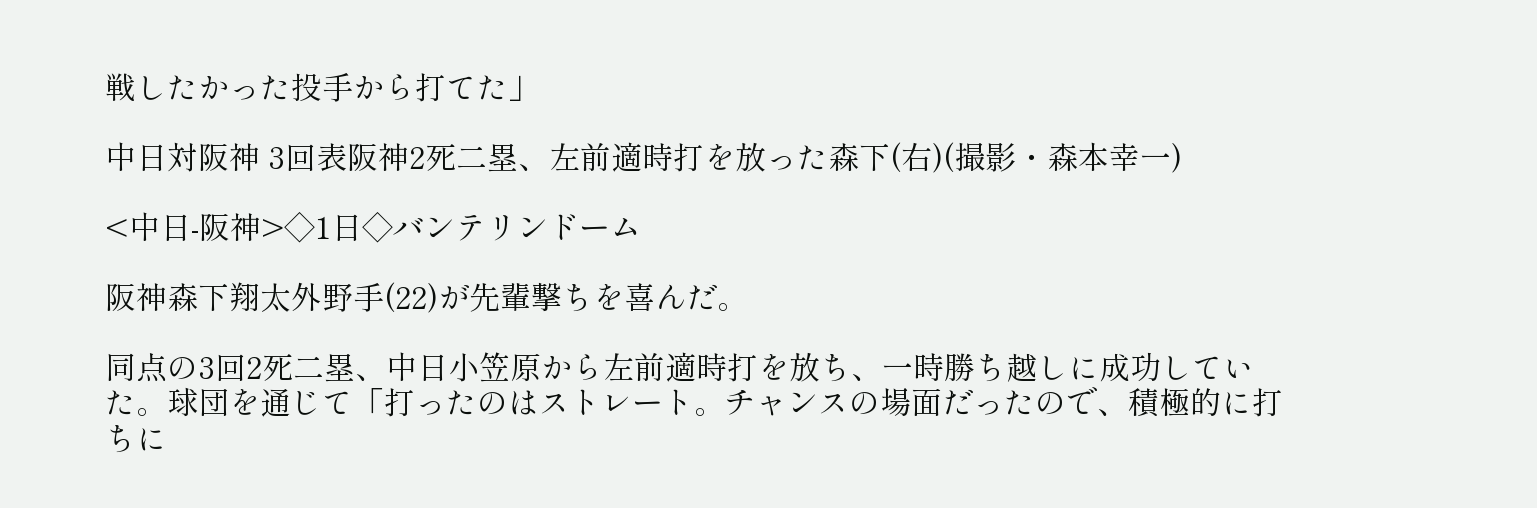戦したかった投手から打てた」

中日対阪神 3回表阪神2死二塁、左前適時打を放った森下(右)(撮影・森本幸一)

<中日-阪神>◇1日◇バンテリンドーム

阪神森下翔太外野手(22)が先輩撃ちを喜んだ。

同点の3回2死二塁、中日小笠原から左前適時打を放ち、一時勝ち越しに成功していた。球団を通じて「打ったのはストレート。チャンスの場面だったので、積極的に打ちに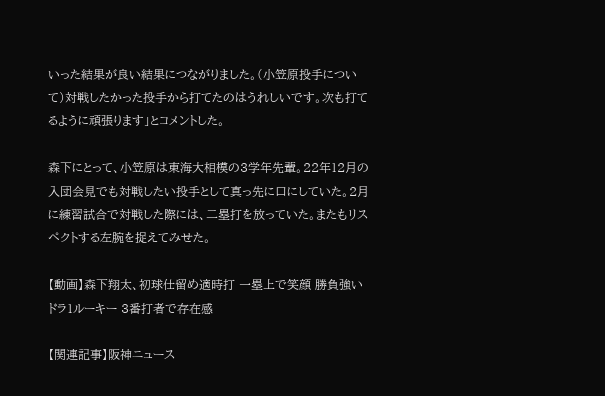いった結果が良い結果につながりました。(小笠原投手について)対戦したかった投手から打てたのはうれしいです。次も打てるように頑張ります」とコメントした。

森下にとって、小笠原は東海大相模の3学年先輩。22年12月の入団会見でも対戦したい投手として真っ先に口にしていた。2月に練習試合で対戦した際には、二塁打を放っていた。またもリスペクトする左腕を捉えてみせた。

【動画】森下翔太、初球仕留め適時打 一塁上で笑顔 勝負強いドラ1ルーキー 3番打者で存在感

【関連記事】阪神ニュース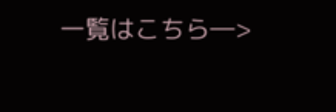一覧はこちら―>